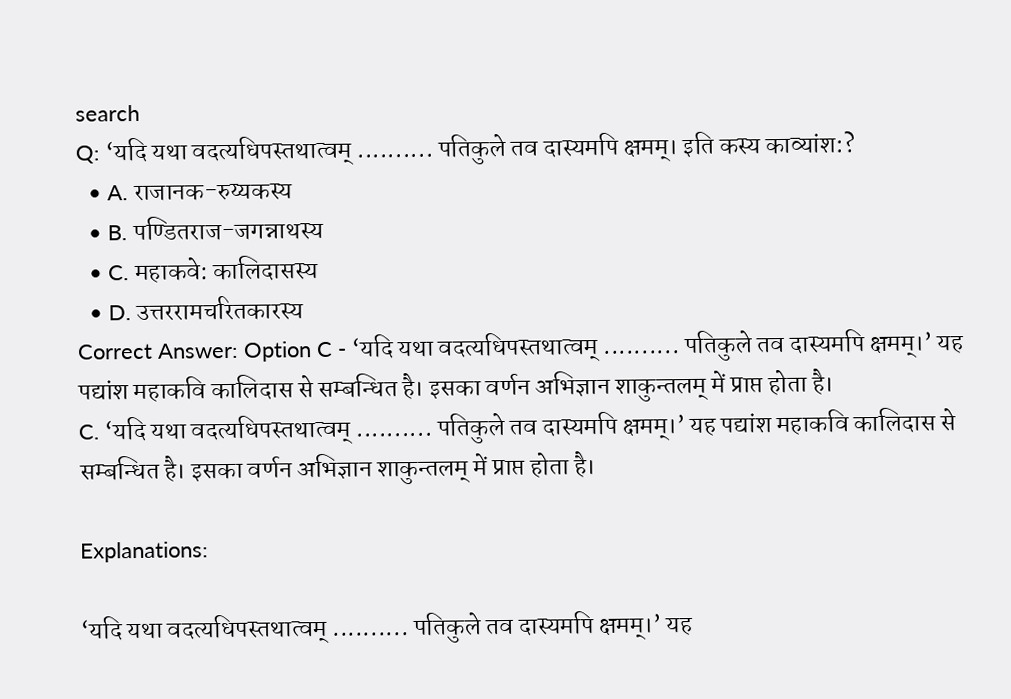search
Q: ‘यदि यथा वदत्यधिपस्तथात्वम् .......... पतिकुले तव दास्यमपि क्षमम्। इति कस्य काव्यांश:?
  • A. राजानक-रुय्यकस्य
  • B. पण्डितराज-जगन्नाथस्य
  • C. महाकवे: कालिदासस्य
  • D. उत्तररामचरितकारस्य
Correct Answer: Option C - ‘यदि यथा वदत्यधिपस्तथात्वम् .......... पतिकुले तव दास्यमपि क्षमम्।’ यह पद्यांश महाकवि कालिदास से सम्बन्धित है। इसका वर्णन अभिज्ञान शाकुन्तलम् में प्राप्त होता है।
C. ‘यदि यथा वदत्यधिपस्तथात्वम् .......... पतिकुले तव दास्यमपि क्षमम्।’ यह पद्यांश महाकवि कालिदास से सम्बन्धित है। इसका वर्णन अभिज्ञान शाकुन्तलम् में प्राप्त होता है।

Explanations:

‘यदि यथा वदत्यधिपस्तथात्वम् .......... पतिकुले तव दास्यमपि क्षमम्।’ यह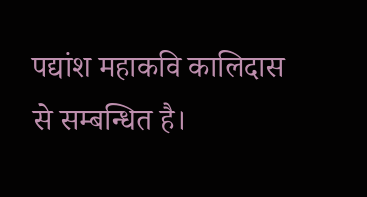पद्यांश महाकवि कालिदास से सम्बन्धित है।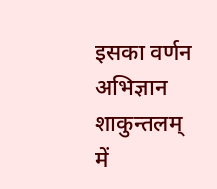इसका वर्णन अभिज्ञान शाकुन्तलम् में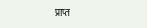प्राप्त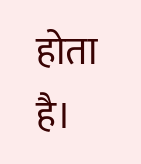होता है।